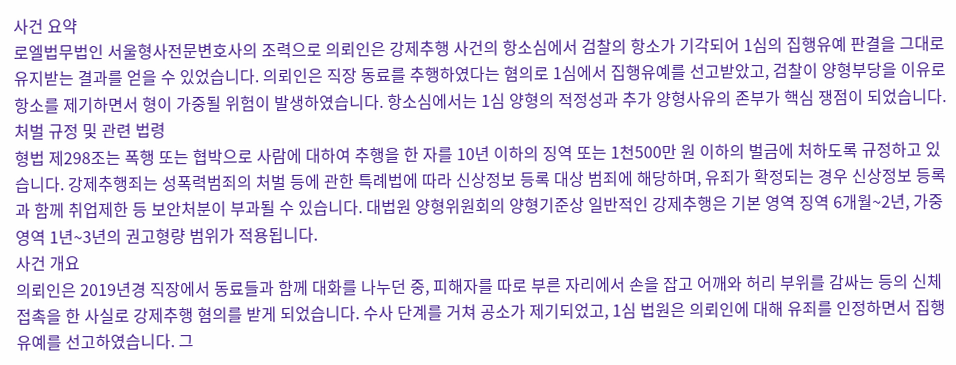사건 요약
로엘법무법인 서울형사전문변호사의 조력으로 의뢰인은 강제추행 사건의 항소심에서 검찰의 항소가 기각되어 1심의 집행유예 판결을 그대로 유지받는 결과를 얻을 수 있었습니다. 의뢰인은 직장 동료를 추행하였다는 혐의로 1심에서 집행유예를 선고받았고, 검찰이 양형부당을 이유로 항소를 제기하면서 형이 가중될 위험이 발생하였습니다. 항소심에서는 1심 양형의 적정성과 추가 양형사유의 존부가 핵심 쟁점이 되었습니다.
처벌 규정 및 관련 법령
형법 제298조는 폭행 또는 협박으로 사람에 대하여 추행을 한 자를 10년 이하의 징역 또는 1천500만 원 이하의 벌금에 처하도록 규정하고 있습니다. 강제추행죄는 성폭력범죄의 처벌 등에 관한 특례법에 따라 신상정보 등록 대상 범죄에 해당하며, 유죄가 확정되는 경우 신상정보 등록과 함께 취업제한 등 보안처분이 부과될 수 있습니다. 대법원 양형위원회의 양형기준상 일반적인 강제추행은 기본 영역 징역 6개월~2년, 가중 영역 1년~3년의 권고형량 범위가 적용됩니다.
사건 개요
의뢰인은 2019년경 직장에서 동료들과 함께 대화를 나누던 중, 피해자를 따로 부른 자리에서 손을 잡고 어깨와 허리 부위를 감싸는 등의 신체접촉을 한 사실로 강제추행 혐의를 받게 되었습니다. 수사 단계를 거쳐 공소가 제기되었고, 1심 법원은 의뢰인에 대해 유죄를 인정하면서 집행유예를 선고하였습니다. 그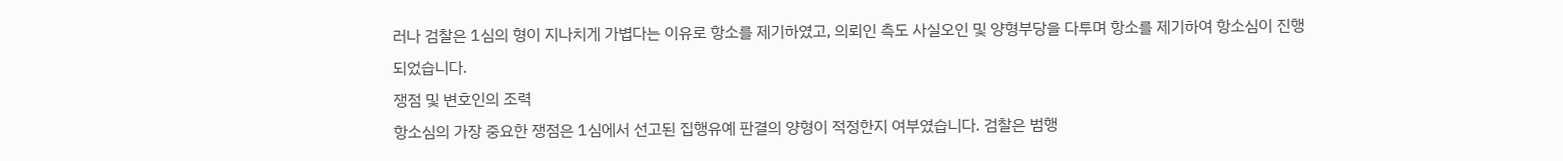러나 검찰은 1심의 형이 지나치게 가볍다는 이유로 항소를 제기하였고, 의뢰인 측도 사실오인 및 양형부당을 다투며 항소를 제기하여 항소심이 진행되었습니다.
쟁점 및 변호인의 조력
항소심의 가장 중요한 쟁점은 1심에서 선고된 집행유예 판결의 양형이 적정한지 여부였습니다. 검찰은 범행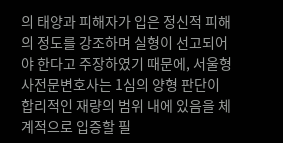의 태양과 피해자가 입은 정신적 피해의 정도를 강조하며 실형이 선고되어야 한다고 주장하였기 때문에, 서울형사전문변호사는 1심의 양형 판단이 합리적인 재량의 범위 내에 있음을 체계적으로 입증할 필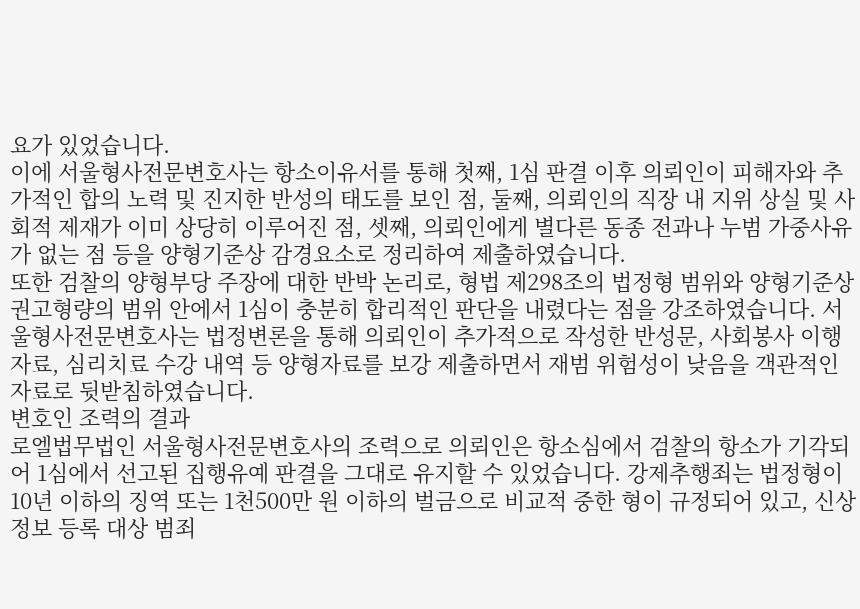요가 있었습니다.
이에 서울형사전문변호사는 항소이유서를 통해 첫째, 1심 판결 이후 의뢰인이 피해자와 추가적인 합의 노력 및 진지한 반성의 태도를 보인 점, 둘째, 의뢰인의 직장 내 지위 상실 및 사회적 제재가 이미 상당히 이루어진 점, 셋째, 의뢰인에게 별다른 동종 전과나 누범 가중사유가 없는 점 등을 양형기준상 감경요소로 정리하여 제출하였습니다.
또한 검찰의 양형부당 주장에 대한 반박 논리로, 형법 제298조의 법정형 범위와 양형기준상 권고형량의 범위 안에서 1심이 충분히 합리적인 판단을 내렸다는 점을 강조하였습니다. 서울형사전문변호사는 법정변론을 통해 의뢰인이 추가적으로 작성한 반성문, 사회봉사 이행 자료, 심리치료 수강 내역 등 양형자료를 보강 제출하면서 재범 위험성이 낮음을 객관적인 자료로 뒷받침하였습니다.
변호인 조력의 결과
로엘법무법인 서울형사전문변호사의 조력으로 의뢰인은 항소심에서 검찰의 항소가 기각되어 1심에서 선고된 집행유예 판결을 그대로 유지할 수 있었습니다. 강제추행죄는 법정형이 10년 이하의 징역 또는 1천500만 원 이하의 벌금으로 비교적 중한 형이 규정되어 있고, 신상정보 등록 대상 범죄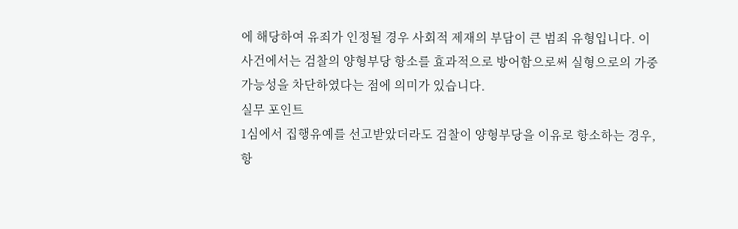에 해당하여 유죄가 인정될 경우 사회적 제재의 부담이 큰 범죄 유형입니다. 이 사건에서는 검찰의 양형부당 항소를 효과적으로 방어함으로써 실형으로의 가중 가능성을 차단하였다는 점에 의미가 있습니다.
실무 포인트
1심에서 집행유예를 선고받았더라도 검찰이 양형부당을 이유로 항소하는 경우, 항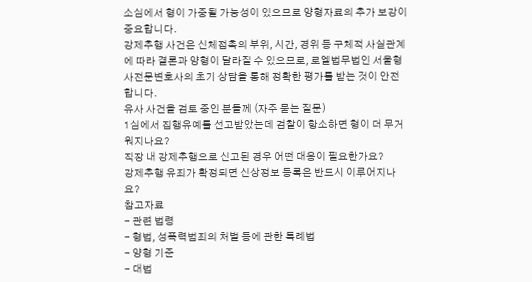소심에서 형이 가중될 가능성이 있으므로 양형자료의 추가 보강이 중요합니다.
강제추행 사건은 신체접촉의 부위, 시간, 경위 등 구체적 사실관계에 따라 결론과 양형이 달라질 수 있으므로, 로엘법무법인 서울형사전문변호사의 초기 상담을 통해 정확한 평가를 받는 것이 안전합니다.
유사 사건을 검토 중인 분들께 (자주 묻는 질문)
1심에서 집행유예를 선고받았는데 검찰이 항소하면 형이 더 무거워지나요?
직장 내 강제추행으로 신고된 경우 어떤 대응이 필요한가요?
강제추행 유죄가 확정되면 신상정보 등록은 반드시 이루어지나요?
참고자료
- 관련 법령
- 형법, 성폭력범죄의 처벌 등에 관한 특례법
- 양형 기준
- 대법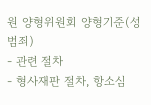원 양형위원회 양형기준(성범죄)
- 관련 절차
- 형사재판 절차, 항소심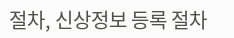절차, 신상정보 등록 절차